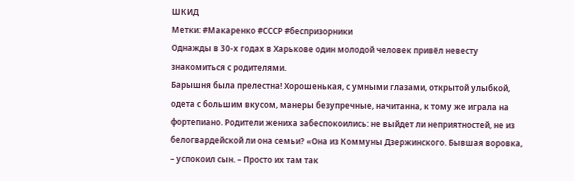ШКИД
Метки: #Макаренко #СССР #беспризорники
Однажды в 30-х годах в Харькове один молодой человек привёл невесту знакомиться с родителями.
Барышня была прелестна! Хорошенькая, с умными глазами, открытой улыбкой, одета с большим вкусом, манеры безупречные, начитанна, к тому же играла на фортепиано. Родители жениха забеспокоились: не выйдет ли неприятностей, не из белогвардейской ли она семьи? «Она из Коммуны Дзержинского. Бывшая воровка, – успокоил сын. – Просто их там так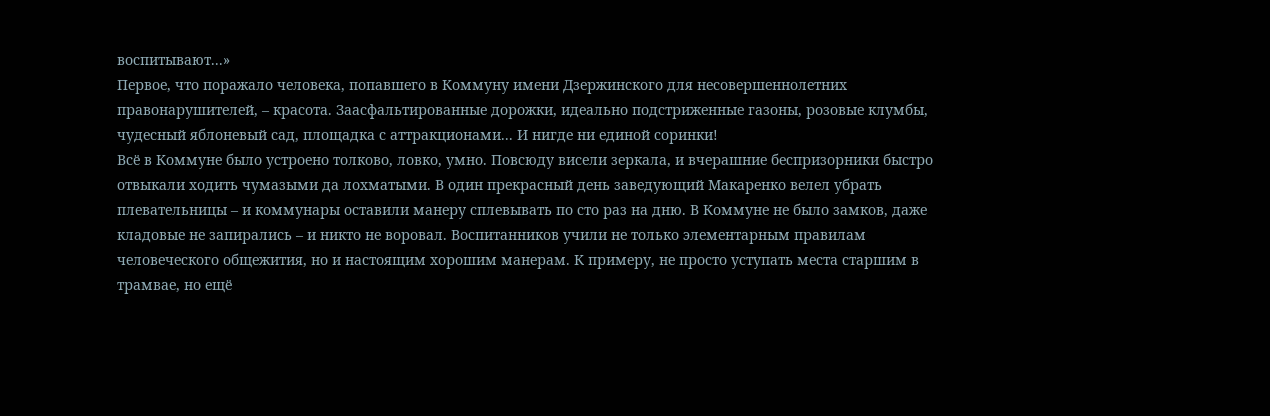воспитывают...»
Первое, что поражало человека, попавшего в Коммуну имени Дзержинского для несовершеннолетних правонарушителей, – красота. Заасфальтированные дорожки, идеально подстриженные газоны, розовые клумбы, чудесный яблоневый сад, площадка с аттракционами... И нигде ни единой соринки!
Всё в Коммуне было устроено толково, ловко, умно. Повсюду висели зеркала, и вчерашние беспризорники быстро отвыкали ходить чумазыми да лохматыми. В один прекрасный день заведующий Макаренко велел убрать плевательницы – и коммунары оставили манеру сплевывать по сто раз на дню. В Коммуне не было замков, даже кладовые не запирались – и никто не воровал. Воспитанников учили не только элементарным правилам человеческого общежития, но и настоящим хорошим манерам. К примеру, не просто уступать места старшим в трамвае, но ещё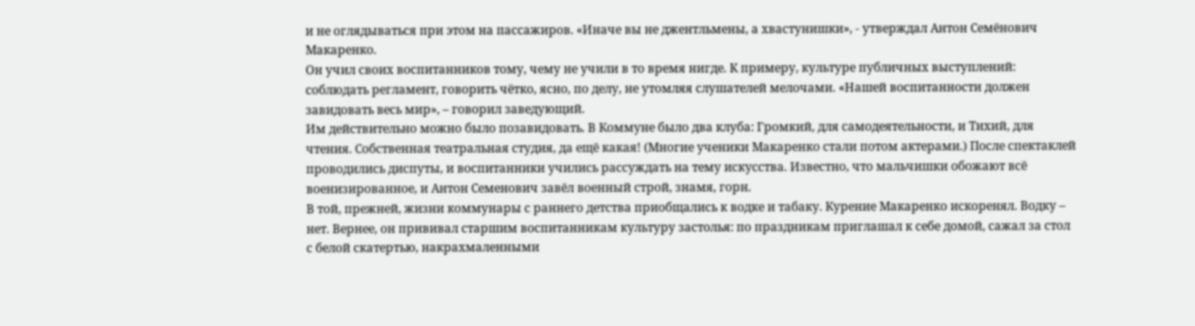и не оглядываться при этом на пассажиров. «Иначе вы не джентльмены, а хвастунишки», - утверждал Антон Семёнович Макаренко.
Он учил своих воспитанников тому, чему не учили в то время нигде. К примеру, культуре публичных выступлений: соблюдать регламент, говорить чётко, ясно, по делу, не утомляя слушателей мелочами. «Нашей воспитанности должен завидовать весь мир», – говорил заведующий.
Им действительно можно было позавидовать. В Коммуне было два клуба: Громкий, для самодеятельности, и Тихий, для чтения. Собственная театральная студия, да ещё какая! (Многие ученики Макаренко стали потом актерами.) После спектаклей проводились диспуты, и воспитанники учились рассуждать на тему искусства. Известно, что мальчишки обожают всё военизированное, и Антон Семенович завёл военный строй, знамя, горн.
В той, прежней, жизни коммунары с раннего детства приобщались к водке и табаку. Курение Макаренко искоренял. Водку – нет. Вернее, он прививал старшим воспитанникам культуру застолья: по праздникам приглашал к себе домой, сажал за стол с белой скатертью, накрахмаленными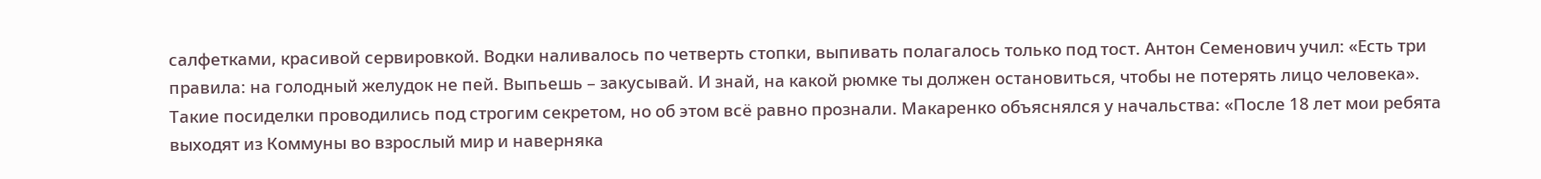салфетками, красивой сервировкой. Водки наливалось по четверть стопки, выпивать полагалось только под тост. Антон Семенович учил: «Есть три правила: на голодный желудок не пей. Выпьешь – закусывай. И знай, на какой рюмке ты должен остановиться, чтобы не потерять лицо человека».
Такие посиделки проводились под строгим секретом, но об этом всё равно прознали. Макаренко объяснялся у начальства: «После 18 лет мои ребята выходят из Коммуны во взрослый мир и наверняка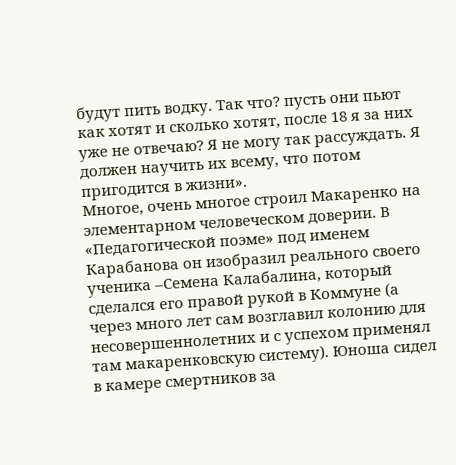будут пить водку. Так что? пусть они пьют как хотят и сколько хотят, после 18 я за них уже не отвечаю? Я не могу так рассуждать. Я должен научить их всему, что потом пригодится в жизни».
Многое, очень многое строил Макаренко на элементарном человеческом доверии. В «Педагогической поэме» под именем Карабанова он изобразил реального своего ученика –Семена Калабалина, который сделался его правой рукой в Коммуне (а через много лет сам возглавил колонию для несовершеннолетних и с успехом применял там макаренковскую систему). Юноша сидел в камере смертников за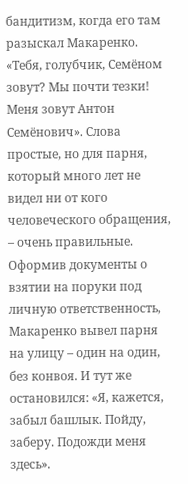бандитизм, когда его там разыскал Макаренко. «Тебя, голубчик, Семёном зовут? Мы почти тезки! Меня зовут Антон Семёнович». Слова простые, но для парня, который много лет не видел ни от кого человеческого обращения, – очень правильные. Оформив документы о взятии на поруки под личную ответственность, Макаренко вывел парня на улицу – один на один, без конвоя. И тут же остановился: «Я, кажется, забыл башлык. Пойду, заберу. Подожди меня здесь».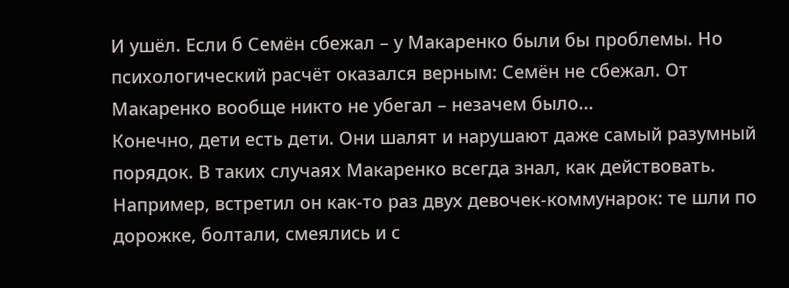И ушёл. Если б Семён сбежал – у Макаренко были бы проблемы. Но психологический расчёт оказался верным: Семён не сбежал. От Макаренко вообще никто не убегал – незачем было...
Конечно, дети есть дети. Они шалят и нарушают даже самый разумный порядок. В таких случаях Макаренко всегда знал, как действовать. Например, встретил он как-то раз двух девочек-коммунарок: те шли по дорожке, болтали, смеялись и с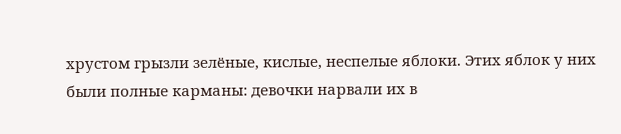хрустом грызли зелёные, кислые, неспелые яблоки. Этих яблок у них были полные карманы: девочки нарвали их в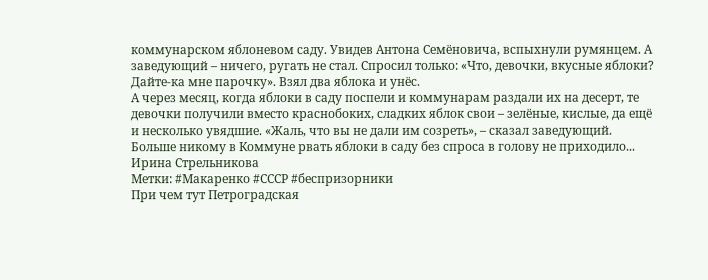коммунарском яблоневом саду. Увидев Антона Семёновича, вспыхнули румянцем. А заведующий – ничего, ругать не стал. Спросил только: «Что, девочки, вкусные яблоки? Дайте-ка мне парочку». Взял два яблока и унёс.
А через месяц, когда яблоки в саду поспели и коммунарам раздали их на десерт, те девочки получили вместо краснобоких, сладких яблок свои – зелёные, кислые, да ещё и несколько увядшие. «Жаль, что вы не дали им созреть», – сказал заведующий. Больше никому в Коммуне рвать яблоки в саду без спроса в голову не приходило...
Ирина Стрельникова
Метки: #Макаренко #СССР #беспризорники
При чем тут Петроградская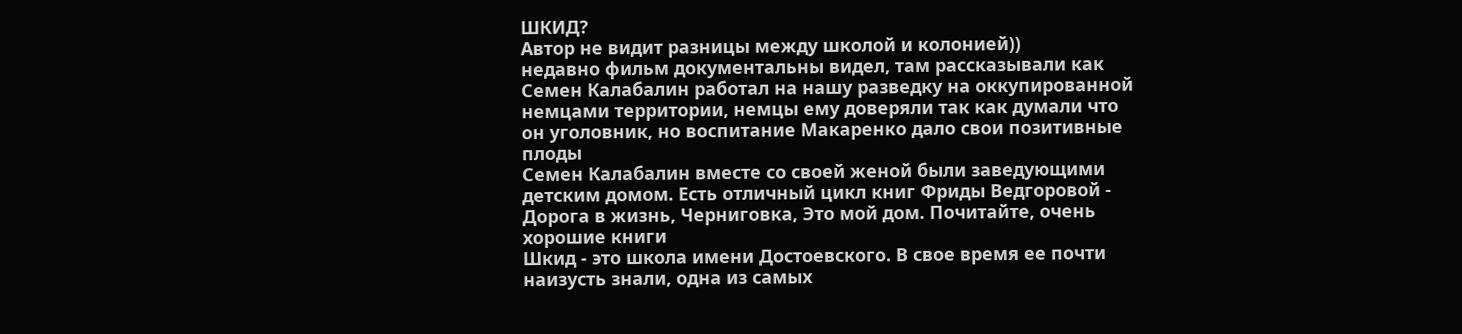ШКИД?
Автор не видит разницы между школой и колонией))
недавно фильм документальны видел, там рассказывали как Семен Калабалин работал на нашу разведку на оккупированной немцами территории, немцы ему доверяли так как думали что он уголовник, но воспитание Макаренко дало свои позитивные плоды
Семен Калабалин вместе со своей женой были заведующими детским домом. Есть отличный цикл книг Фриды Ведгоровой - Дорога в жизнь, Черниговка, Это мой дом. Почитайте, очень хорошие книги
Шкид - это школа имени Достоевского. В свое время ее почти наизусть знали, одна из самых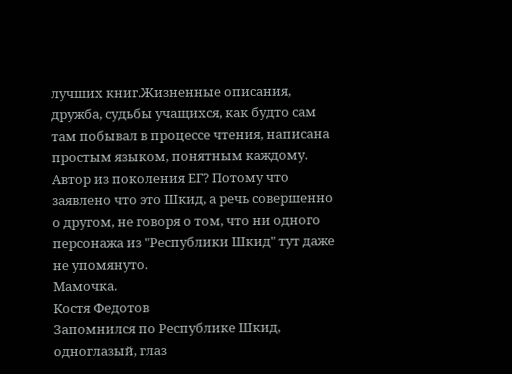лучших книг.Жизненные описания, дружба, судьбы учащихся, как будто сам там побывал в процессе чтения, написана простым языком, понятным каждому. Автор из поколения ЕГ? Потому что заявлено что это Шкид, а речь совершенно о другом, не говоря о том, что ни одного персонажа из "Республики Шкид" тут даже не упомянуто.
Мамочка.
Костя Федотов
Запомнился по Республике Шкид, одноглазый, глаз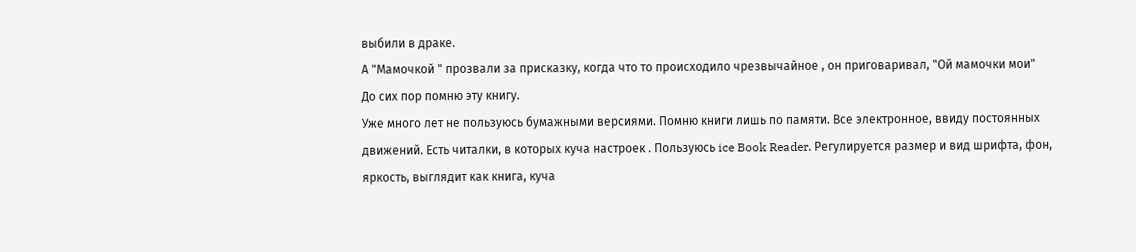выбили в драке.
А "Мамочкой " прозвали за присказку, когда что то происходило чрезвычайное , он приговаривал, "Ой мамочки мои"
До сих пор помню эту книгу.
Уже много лет не пользуюсь бумажными версиями. Помню книги лишь по памяти. Все электронное, ввиду постоянных движений. Есть читалки, в которых куча настроек . Пользуюсь ice Book Reader. Регулируется размер и вид шрифта, фон, яркость, выглядит как книга, куча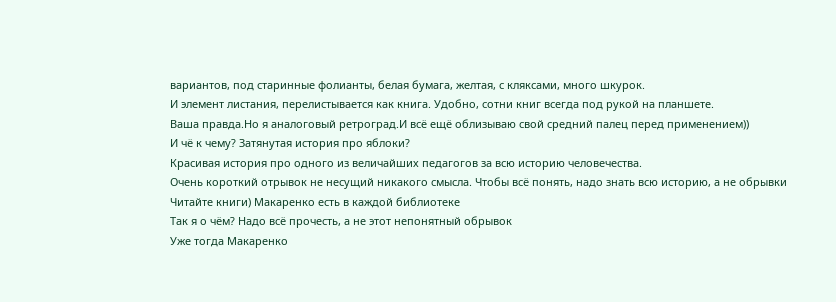вариантов, под старинные фолианты, белая бумага, желтая, с кляксами, много шкурок.
И элемент листания, перелистывается как книга. Удобно, сотни книг всегда под рукой на планшете.
Ваша правда.Но я аналоговый ретроград.И всё ещё облизываю свой средний палец перед применением))
И чë к чему? Затянутая история про яблоки?
Красивая история про одного из величайших педагогов за всю историю человечества.
Очень короткий отрывок не несущий никакого смысла. Чтобы всë понять, надо знать всю историю, а не обрывки
Читайте книги) Макаренко есть в каждой библиотеке
Так я о чëм? Надо всë прочесть, а не этот непонятный обрывок
Уже тогда Макаренко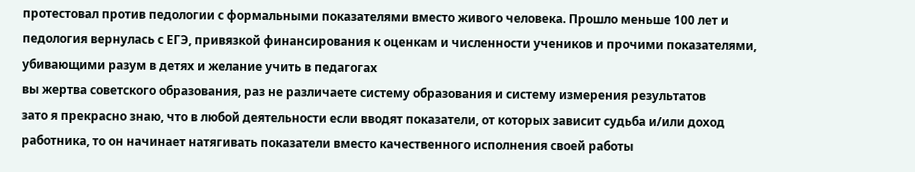протестовал против педологии с формальными показателями вместо живого человека. Прошло меньше 100 лет и педология вернулась с ЕГЭ, привязкой финансирования к оценкам и численности учеников и прочими показателями, убивающими разум в детях и желание учить в педагогах
вы жертва советского образования, раз не различаете систему образования и систему измерения результатов
зато я прекрасно знаю, что в любой деятельности если вводят показатели, от которых зависит судьба и/или доход работника, то он начинает натягивать показатели вместо качественного исполнения своей работы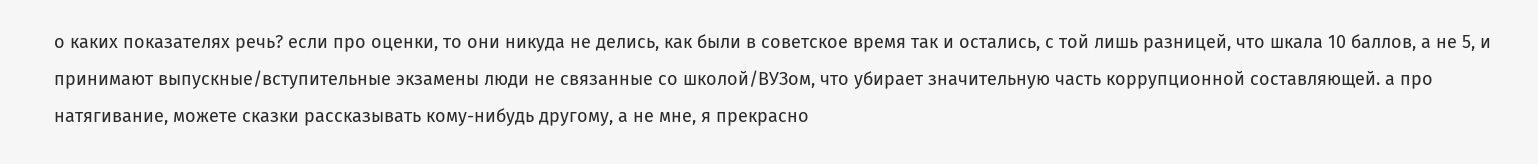о каких показателях речь? если про оценки, то они никуда не делись, как были в советское время так и остались, с той лишь разницей, что шкала 10 баллов, а не 5, и принимают выпускные/вступительные экзамены люди не связанные со школой/ВУЗом, что убирает значительную часть коррупционной составляющей. а про натягивание, можете сказки рассказывать кому-нибудь другому, а не мне, я прекрасно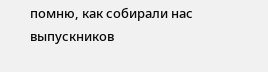помню, как собирали нас выпускников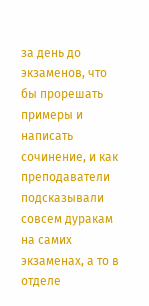за день до экзаменов, что бы прорешать примеры и написать сочинение, и как преподаватели подсказывали совсем дуракам на самих экзаменах, а то в отделе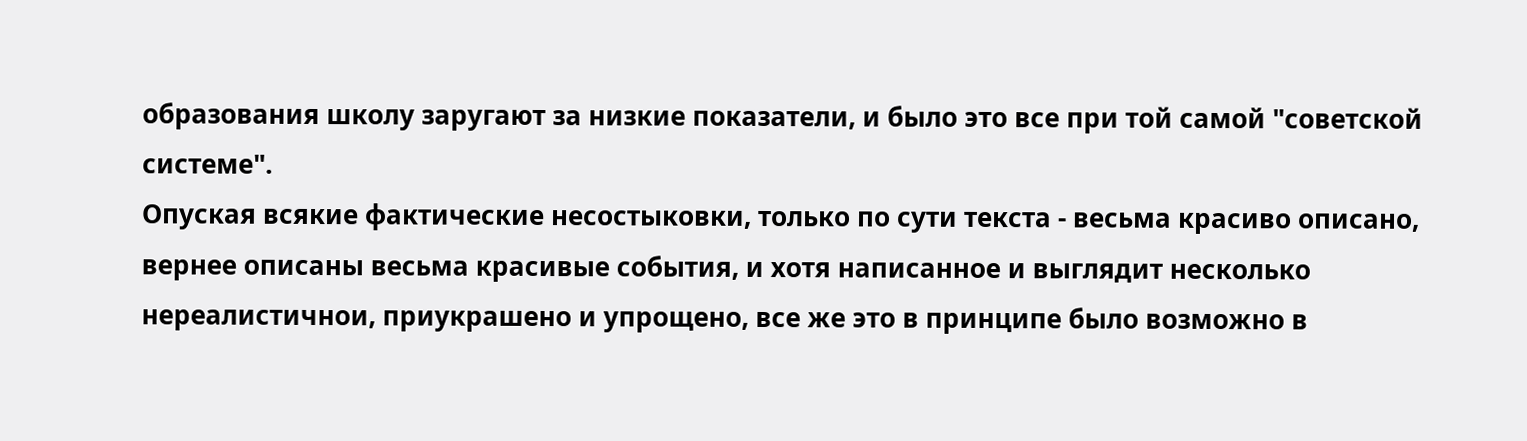образования школу заругают за низкие показатели, и было это все при той самой "советской системе".
Опуская всякие фактические несостыковки, только по сути текста - весьма красиво описано, вернее описаны весьма красивые события, и хотя написанное и выглядит несколько нереалистичнои, приукрашено и упрощено, все же это в принципе было возможно в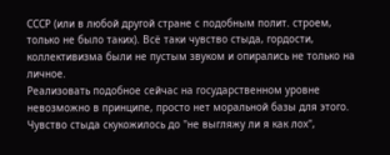СССР (или в любой другой стране с подобным полит. строем, только не было таких). Всё таки чувство стыда, гордости, коллективизма были не пустым звуком и опирались не только на личное.
Реализовать подобное сейчас на государственном уровне невозможно в принципе, просто нет моральной базы для этого. Чувство стыда скукожилось до "не выгляжу ли я как лох",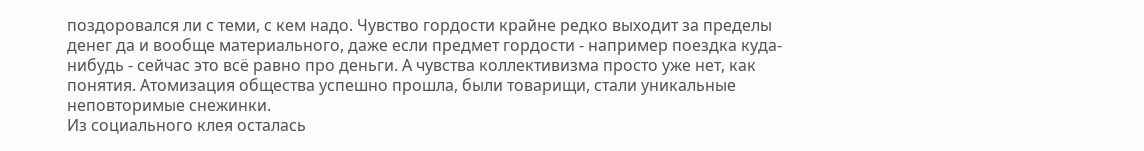поздоровался ли с теми, с кем надо. Чувство гордости крайне редко выходит за пределы денег да и вообще материального, даже если предмет гордости - например поездка куда-нибудь - сейчас это всё равно про деньги. А чувства коллективизма просто уже нет, как понятия. Атомизация общества успешно прошла, были товарищи, стали уникальные неповторимые снежинки.
Из социального клея осталась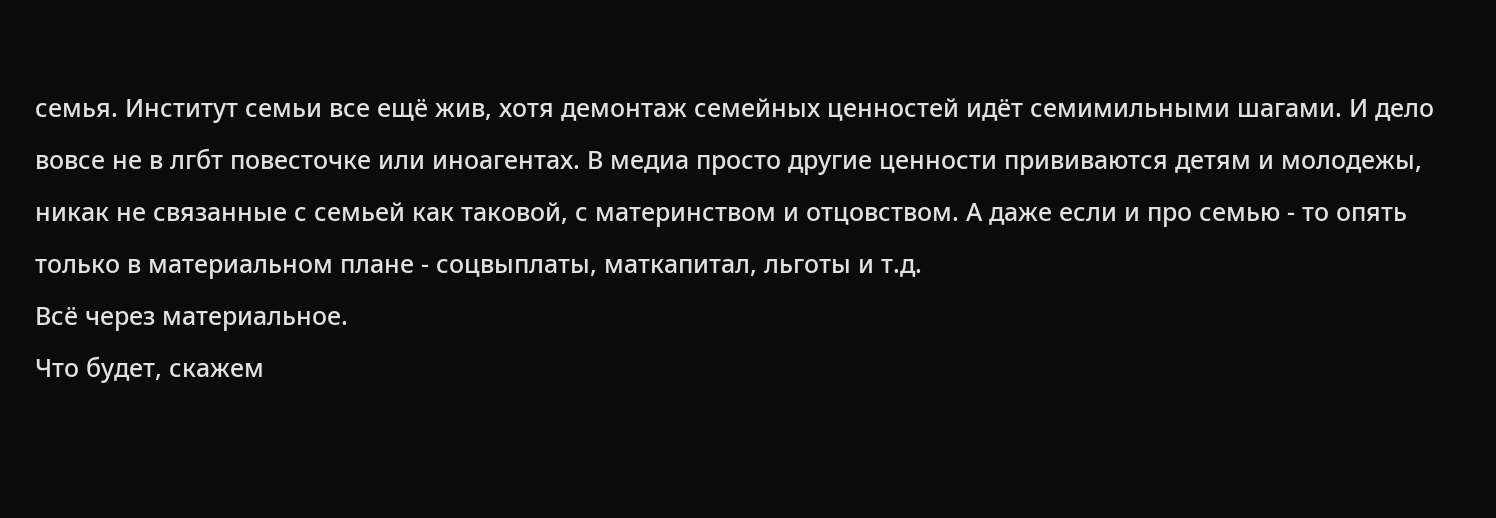семья. Институт семьи все ещё жив, хотя демонтаж семейных ценностей идёт семимильными шагами. И дело вовсе не в лгбт повесточке или иноагентах. В медиа просто другие ценности прививаются детям и молодежы, никак не связанные с семьей как таковой, с материнством и отцовством. А даже если и про семью - то опять только в материальном плане - соцвыплаты, маткапитал, льготы и т.д.
Всё через материальное.
Что будет, скажем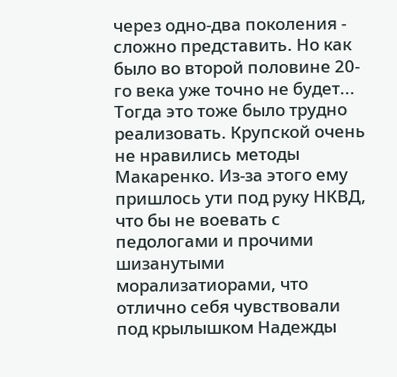через одно-два поколения - сложно представить. Но как было во второй половине 20-го века уже точно не будет...
Тогда это тоже было трудно реализовать. Крупской очень не нравились методы Макаренко. Из-за этого ему пришлось ути под руку НКВД, что бы не воевать с педологами и прочими шизанутыми морализатиорами, что отлично себя чувствовали под крылышком Надежды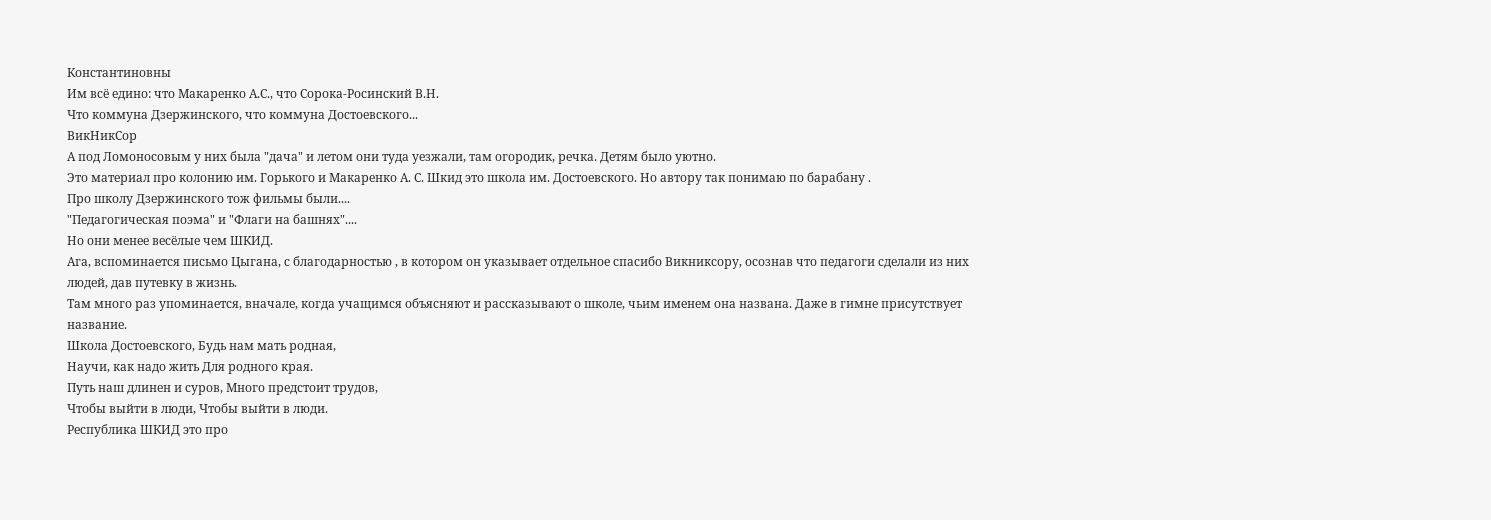Константиновны
Им всё едино: что Макаренко А.С., что Сорока-Росинский В.Н.
Что коммуна Дзержинского, что коммуна Достоевского...
ВикНикСор
А под Ломоносовым у них была "дача" и летом они туда уезжали, там огородик, речка. Детям было уютно.
Это материал про колонию им. Горького и Макаренко А. С. Шкид это школа им. Достоевского. Но автору так понимаю по барабану .
Про школу Дзержинского тож фильмы были....
"Педагогическая поэма" и "Флаги на башнях"....
Но они менее весёлые чем ШКИД.
Ага, вспоминается письмо Цыгана, с благодарностью , в котором он указывает отдельное спасибо Викниксору, осознав что педагоги сделали из них людей, дав путевку в жизнь.
Там много раз упоминается, вначале, когда учащимся объясняют и рассказывают о школе, чьим именем она названа. Даже в гимне присутствует название.
Школа Достоевского, Будь нам мать родная,
Научи, как надо жить Для родного края.
Путь наш длинен и суров, Много предстоит трудов,
Чтобы выйти в люди, Чтобы выйти в люди.
Республика ШКИД это про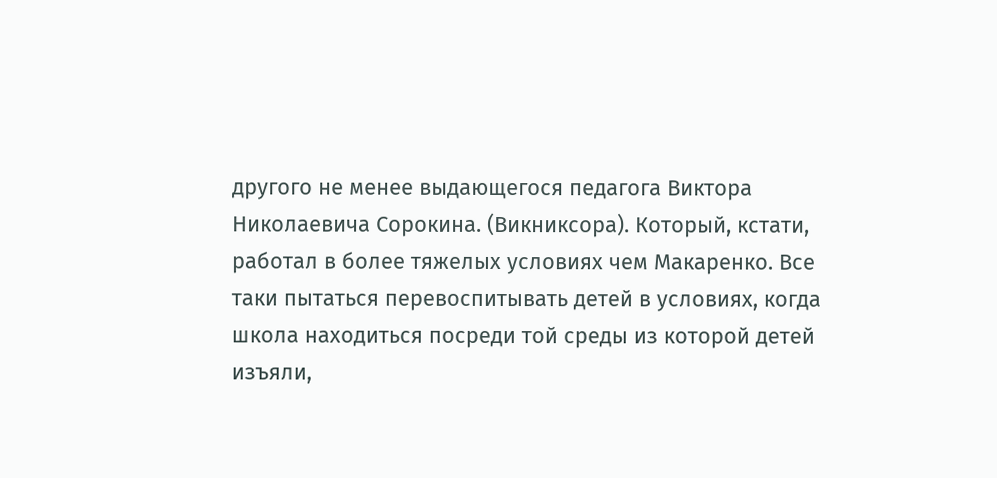другого не менее выдающегося педагога Виктора Николаевича Сорокина. (Викниксора). Который, кстати, работал в более тяжелых условиях чем Макаренко. Все таки пытаться перевоспитывать детей в условиях, когда школа находиться посреди той среды из которой детей изъяли,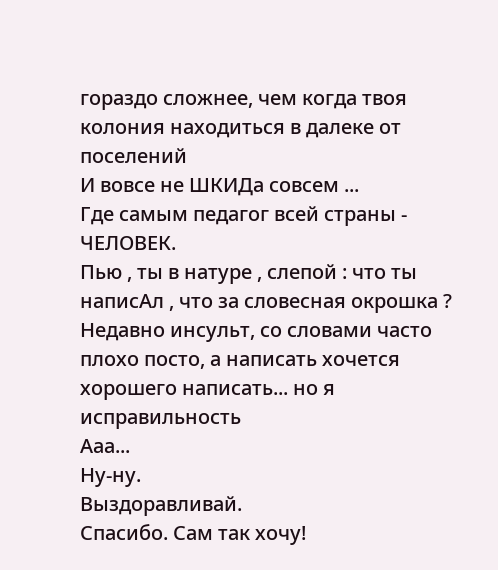гораздо сложнее, чем когда твоя колония находиться в далеке от поселений
И вовсе не ШКИДа совсем ...
Где самым педагог всей страны - ЧЕЛОВЕК.
Пью , ты в натуре , слепой : что ты написАл , что за словесная окрошка ?
Недавно инсульт, со словами часто плохо посто, а написать хочется хорошего написать... но я исправильность
Ааа...
Ну-ну.
Выздоравливай.
Спасибо. Сам так хочу!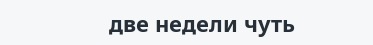две недели чуть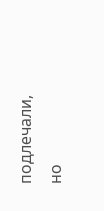подлечали, но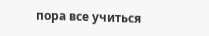пора все учиться